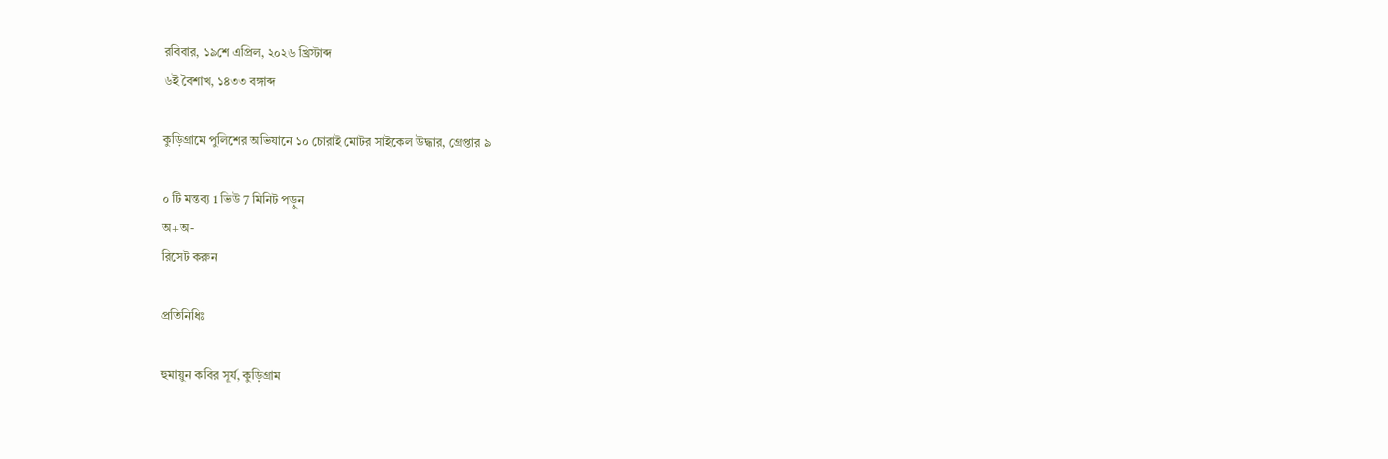রবিবার, ১৯শে এপ্রিল, ২০২৬ খ্রিস্টাব্দ
৬ই বৈশাখ, ১৪৩৩ বঙ্গাব্দ

কুড়িগ্রামে পুলিশের অভিযানে ১০ চোরাই মোটর সাইকেল উদ্ধার, গ্রেপ্তার ৯

০ টি মন্তব্য 1 ভিউ 7 মিনিট পড়ুন
অ+অ-
রিসেট করুন

প্রতিনিধিঃ

হুমায়ুন কবির সূর্য, কুড়িগ্রাম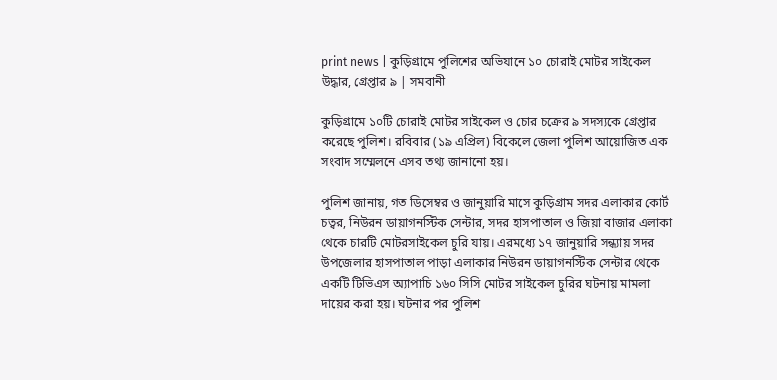print news | কুড়িগ্রামে পুলিশের অভিযানে ১০ চোরাই মোটর সাইকেল উদ্ধার, গ্রেপ্তার ৯ | সমবানী

কুড়িগ্রামে ১০টি চোরাই মোটর সাইকেল ও চোর চক্রের ৯ সদস্যকে গ্রেপ্তার করেছে পুলিশ। রবিবার (১৯ এপ্রিল) বিকেলে জেলা পুলিশ আয়োজিত এক সংবাদ সম্মেলনে এসব তথ্য জানানো হয়।

পুলিশ জানায়, গত ডিসেম্বর ও জানুয়ারি মাসে কুড়িগ্রাম সদর এলাকার কোর্ট চত্বর, নিউরন ডায়াগনস্টিক সেন্টার, সদর হাসপাতাল ও জিয়া বাজার এলাকা থেকে চারটি মোটরসাইকেল চুরি যায়। এরমধ্যে ১৭ জানুয়ারি সন্ধ্যায় সদর উপজেলার হাসপাতাল পাড়া এলাকার নিউরন ডায়াগনস্টিক সেন্টার থেকে একটি টিভিএস অ্যাপাচি ১৬০ সিসি মোটর সাইকেল চুরির ঘটনায় মামলা দায়ের করা হয়। ঘটনার পর পুলিশ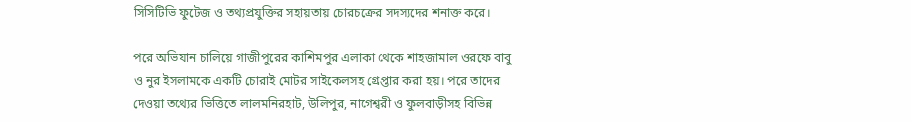সিসিটিভি ফুটেজ ও তথ্যপ্রযুক্তির সহায়তায় চোরচক্রের সদস্যদের শনাক্ত করে।

পরে অভিযান চালিয়ে গাজীপুরের কাশিমপুর এলাকা থেকে শাহজামাল ওরফে বাবু ও নুর ইসলামকে একটি চোরাই মোটর সাইকেলসহ গ্রেপ্তার করা হয়। পরে তাদের দেওয়া তথ্যের ভিত্তিতে লালমনিরহাট, উলিপুর, নাগেশ্বরী ও ফুলবাড়ীসহ বিভিন্ন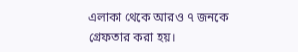এলাকা থেকে আরও ৭ জনকে গ্রেফতার করা হয়।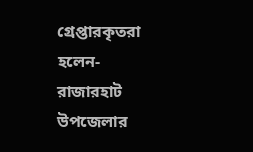গ্রেপ্তারকৃতরা হলেন- রাজারহাট উপজেলার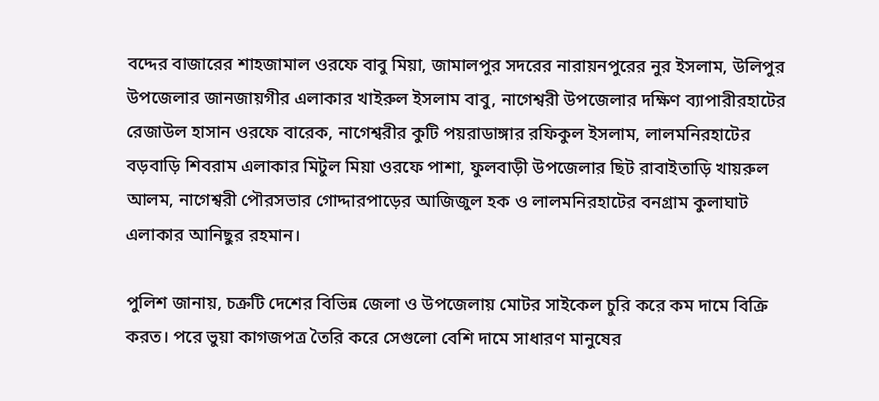বদ্দের বাজারের শাহজামাল ওরফে বাবু মিয়া, জামালপুর সদরের নারায়নপুরের নুর ইসলাম, উলিপুর উপজেলার জানজায়গীর এলাকার খাইরুল ইসলাম বাবু, নাগেশ্বরী উপজেলার দক্ষিণ ব্যাপারীরহাটের রেজাউল হাসান ওরফে বারেক, নাগেশ্বরীর কুটি পয়রাডাঙ্গার রফিকুল ইসলাম, লালমনিরহাটের বড়বাড়ি শিবরাম এলাকার মিটুল মিয়া ওরফে পাশা, ফুলবাড়ী উপজেলার ছিট রাবাইতাড়ি খায়রুল আলম, নাগেশ্বরী পৌরসভার গোদ্দারপাড়ের আজিজুল হক ও লালমনিরহাটের বনগ্রাম কুলাঘাট এলাকার আনিছুর রহমান।

পুলিশ জানায়, চক্রটি দেশের বিভিন্ন জেলা ও উপজেলায় মোটর সাইকেল চুরি করে কম দামে বিক্রি করত। পরে ভুয়া কাগজপত্র তৈরি করে সেগুলো বেশি দামে সাধারণ মানুষের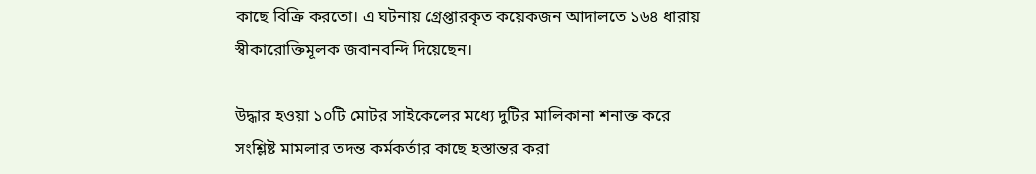কাছে বিক্রি করতো। এ ঘটনায় গ্রেপ্তারকৃত কয়েকজন আদালতে ১৬৪ ধারায় স্বীকারোক্তিমূলক জবানবন্দি দিয়েছেন।

উদ্ধার হওয়া ১০টি মোটর সাইকেলের মধ্যে দুটির মালিকানা শনাক্ত করে সংশ্লিষ্ট মামলার তদন্ত কর্মকর্তার কাছে হস্তান্তর করা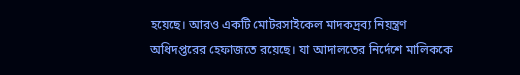হয়েছে। আরও একটি মোটরসাইকেল মাদকদ্রব্য নিয়ন্ত্রণ অধিদপ্তরের হেফাজতে রয়েছে। যা আদালতের নির্দেশে মালিককে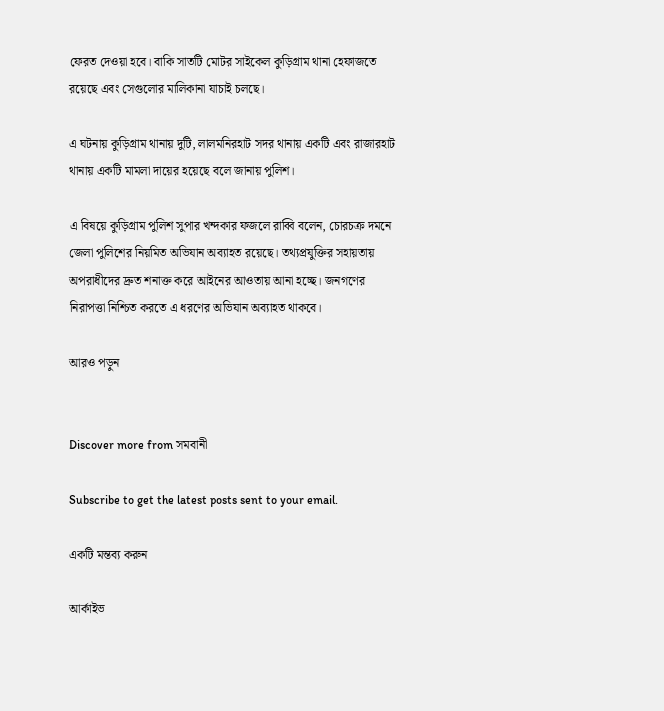ফেরত দেওয়া হবে। বাকি সাতটি মোটর সাইকেল কুড়িগ্রাম থানা হেফাজতে রয়েছে এবং সেগুলোর মালিকানা যাচাই চলছে।

এ ঘটনায় কুড়িগ্রাম থানায় দুটি, লালমনিরহাট সদর থানায় একটি এবং রাজারহাট থানায় একটি মামলা দায়ের হয়েছে বলে জানায় পুলিশ।

এ বিষয়ে কুড়িগ্রাম পুলিশ সুপার খন্দকার ফজলে রাব্বি বলেন, চোরচক্র দমনে জেলা পুলিশের নিয়মিত অভিযান অব্যাহত রয়েছে। তথ্যপ্রযুক্তির সহায়তায় অপরাধীদের দ্রুত শনাক্ত করে আইনের আওতায় আনা হচ্ছে। জনগণের নিরাপত্তা নিশ্চিত করতে এ ধরণের অভিযান অব্যাহত থাকবে।

আরও পড়ুন


Discover more from সমবানী

Subscribe to get the latest posts sent to your email.

একটি মন্তব্য করুন

আর্কাইভ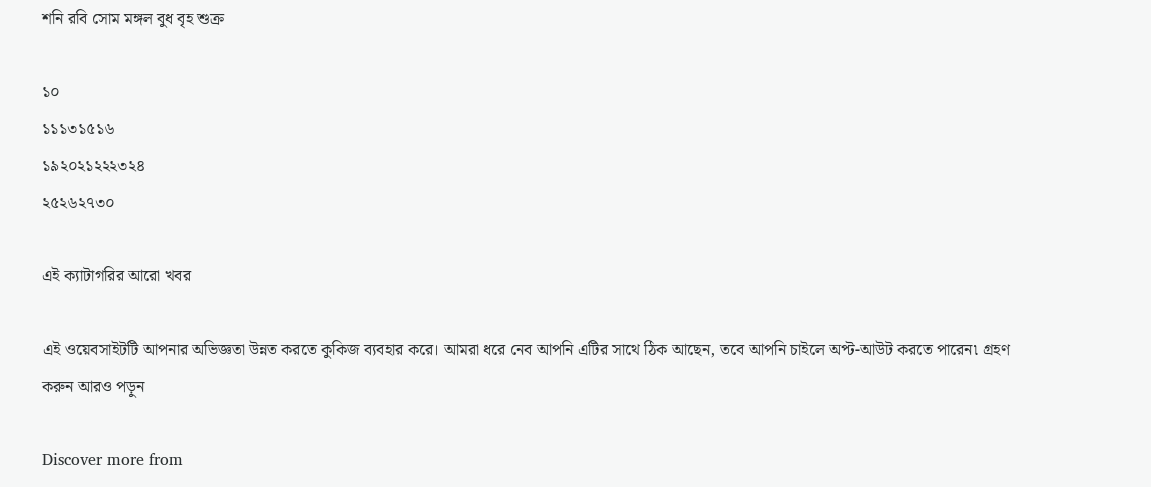শনি রবি সোম মঙ্গল বুধ বৃহ শুক্র

১০
১১১৩১৫১৬
১৯২০২১২২২৩২৪
২৫২৬২৭৩০

এই ক্যাটাগরির আরো খবর

এই ওয়েবসাইটটি আপনার অভিজ্ঞতা উন্নত করতে কুকিজ ব্যবহার করে। আমরা ধরে নেব আপনি এটির সাথে ঠিক আছেন, তবে আপনি চাইলে অপ্ট-আউট করতে পারেন৷ গ্রহণ করুন আরও পড়ুন

Discover more from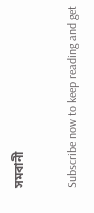সমবানী

Subscribe now to keep reading and get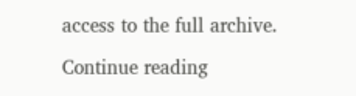access to the full archive.

Continue reading